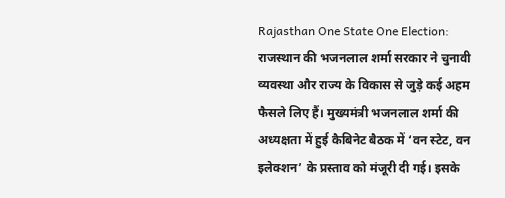Rajasthan One State One Election: राजस्थान की भजनलाल शर्मा सरकार ने चुनावी व्यवस्था और राज्य के विकास से जुड़े कई अहम फैसले लिए हैं। मुख्यमंत्री भजनलाल शर्मा की अध्यक्षता में हुई कैबिनेट बैठक में ‘वन स्टेट, वन इलेक्शन’ के प्रस्ताव को मंजूरी दी गई। इसके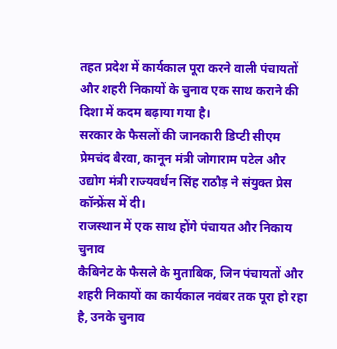तहत प्रदेश में कार्यकाल पूरा करने वाली पंचायतों और शहरी निकायों के चुनाव एक साथ कराने की दिशा में कदम बढ़ाया गया है।
सरकार के फैसलों की जानकारी डिप्टी सीएम प्रेमचंद बैरवा, कानून मंत्री जोगाराम पटेल और उद्योग मंत्री राज्यवर्धन सिंह राठौड़ ने संयुक्त प्रेस कॉन्फ्रेंस में दी।
राजस्थान में एक साथ होंगे पंचायत और निकाय चुनाव
कैबिनेट के फैसले के मुताबिक, जिन पंचायतों और शहरी निकायों का कार्यकाल नवंबर तक पूरा हो रहा है, उनके चुनाव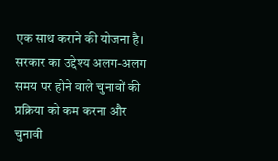एक साथ कराने की योजना है। सरकार का उद्देश्य अलग-अलग समय पर होने वाले चुनावों की प्रक्रिया को कम करना और चुनावी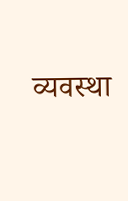व्यवस्था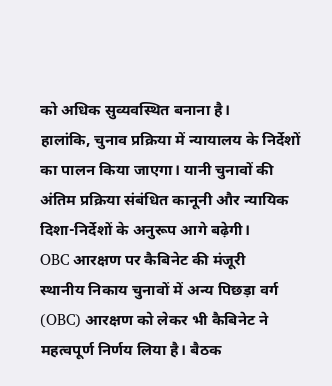को अधिक सुव्यवस्थित बनाना है।
हालांकि, चुनाव प्रक्रिया में न्यायालय के निर्देशों का पालन किया जाएगा। यानी चुनावों की अंतिम प्रक्रिया संबंधित कानूनी और न्यायिक दिशा-निर्देशों के अनुरूप आगे बढ़ेगी।
OBC आरक्षण पर कैबिनेट की मंजूरी
स्थानीय निकाय चुनावों में अन्य पिछड़ा वर्ग (OBC) आरक्षण को लेकर भी कैबिनेट ने महत्वपूर्ण निर्णय लिया है। बैठक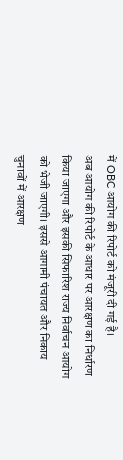में OBC आयोग की रिपोर्ट को मंजूरी दी गई है।
अब आयोग की रिपोर्ट के आधार पर आरक्षण का निर्धारण किया जाएगा और इसकी सिफारिश राज्य निर्वाचन आयोग को भेजी जाएगी। इससे आगामी पंचायत और निकाय चुनावों में आरक्षण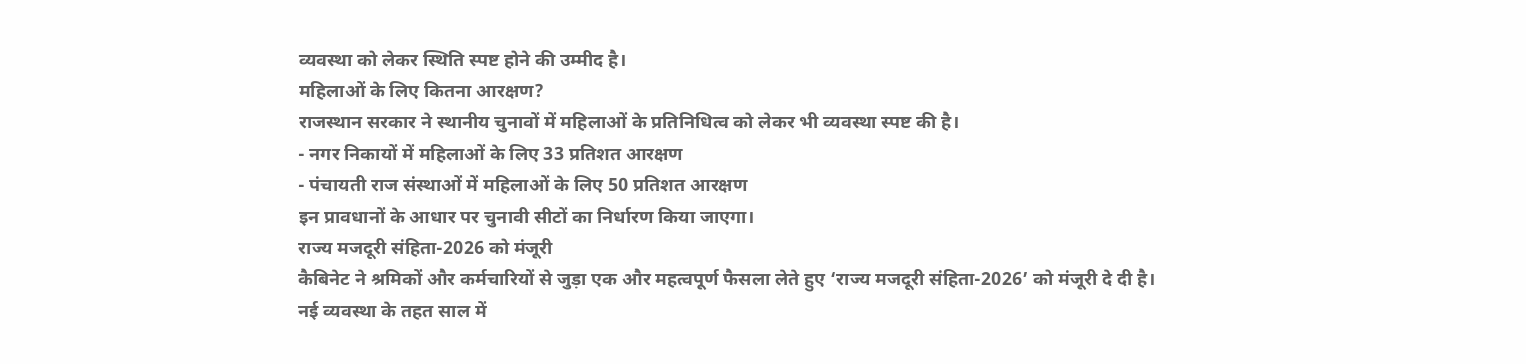व्यवस्था को लेकर स्थिति स्पष्ट होने की उम्मीद है।
महिलाओं के लिए कितना आरक्षण?
राजस्थान सरकार ने स्थानीय चुनावों में महिलाओं के प्रतिनिधित्व को लेकर भी व्यवस्था स्पष्ट की है।
- नगर निकायों में महिलाओं के लिए 33 प्रतिशत आरक्षण
- पंचायती राज संस्थाओं में महिलाओं के लिए 50 प्रतिशत आरक्षण
इन प्रावधानों के आधार पर चुनावी सीटों का निर्धारण किया जाएगा।
राज्य मजदूरी संहिता-2026 को मंजूरी
कैबिनेट ने श्रमिकों और कर्मचारियों से जुड़ा एक और महत्वपूर्ण फैसला लेते हुए ‘राज्य मजदूरी संहिता-2026’ को मंजूरी दे दी है।
नई व्यवस्था के तहत साल में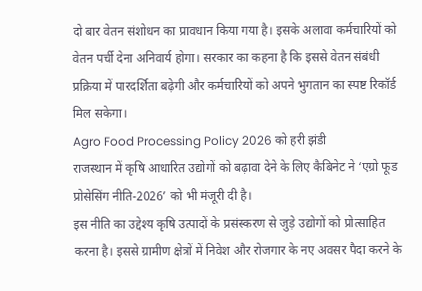दो बार वेतन संशोधन का प्रावधान किया गया है। इसके अलावा कर्मचारियों को वेतन पर्ची देना अनिवार्य होगा। सरकार का कहना है कि इससे वेतन संबंधी प्रक्रिया में पारदर्शिता बढ़ेगी और कर्मचारियों को अपने भुगतान का स्पष्ट रिकॉर्ड मिल सकेगा।
Agro Food Processing Policy 2026 को हरी झंडी
राजस्थान में कृषि आधारित उद्योगों को बढ़ावा देने के लिए कैबिनेट ने ‘एग्रो फूड प्रोसेसिंग नीति-2026’ को भी मंजूरी दी है।
इस नीति का उद्देश्य कृषि उत्पादों के प्रसंस्करण से जुड़े उद्योगों को प्रोत्साहित करना है। इससे ग्रामीण क्षेत्रों में निवेश और रोजगार के नए अवसर पैदा करने के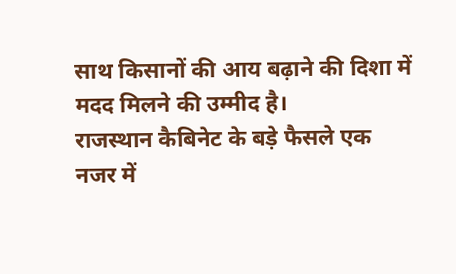साथ किसानों की आय बढ़ाने की दिशा में मदद मिलने की उम्मीद है।
राजस्थान कैबिनेट के बड़े फैसले एक नजर में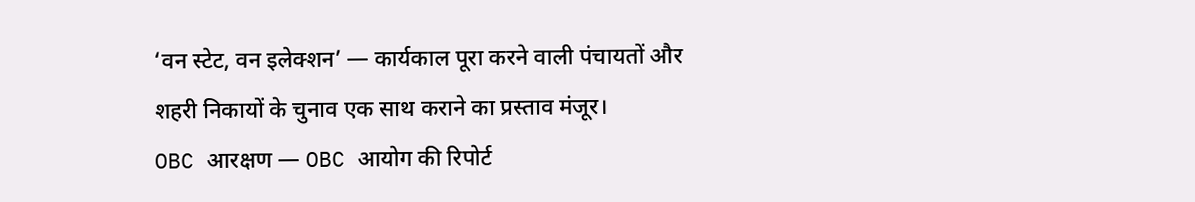‘वन स्टेट, वन इलेक्शन’ — कार्यकाल पूरा करने वाली पंचायतों और शहरी निकायों के चुनाव एक साथ कराने का प्रस्ताव मंजूर।
OBC आरक्षण — OBC आयोग की रिपोर्ट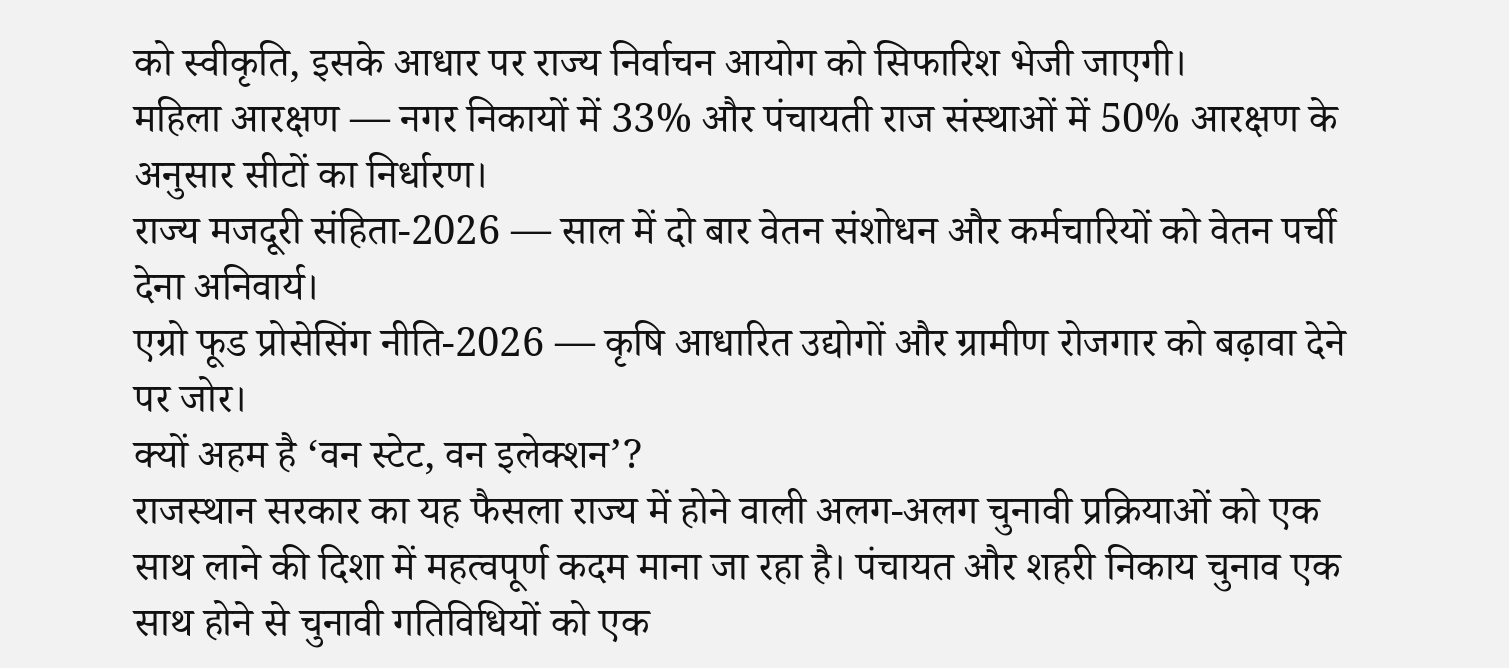को स्वीकृति, इसके आधार पर राज्य निर्वाचन आयोग को सिफारिश भेजी जाएगी।
महिला आरक्षण — नगर निकायों में 33% और पंचायती राज संस्थाओं में 50% आरक्षण के अनुसार सीटों का निर्धारण।
राज्य मजदूरी संहिता-2026 — साल में दो बार वेतन संशोधन और कर्मचारियों को वेतन पर्ची देना अनिवार्य।
एग्रो फूड प्रोसेसिंग नीति-2026 — कृषि आधारित उद्योगों और ग्रामीण रोजगार को बढ़ावा देने पर जोर।
क्यों अहम है ‘वन स्टेट, वन इलेक्शन’?
राजस्थान सरकार का यह फैसला राज्य में होने वाली अलग-अलग चुनावी प्रक्रियाओं को एक साथ लाने की दिशा में महत्वपूर्ण कदम माना जा रहा है। पंचायत और शहरी निकाय चुनाव एक साथ होने से चुनावी गतिविधियों को एक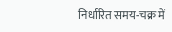निर्धारित समय-चक्र में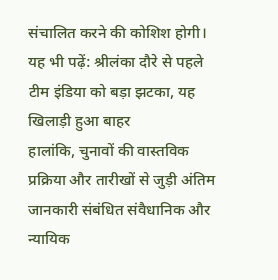संचालित करने की कोशिश होगी।
यह भी पढ़ें: श्रीलंका दौरे से पहले टीम इंडिया को बड़ा झटका, यह खिलाड़ी हुआ बाहर
हालांकि, चुनावों की वास्तविक प्रक्रिया और तारीखों से जुड़ी अंतिम जानकारी संबंधित संवैधानिक और न्यायिक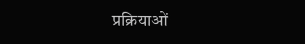प्रक्रियाओं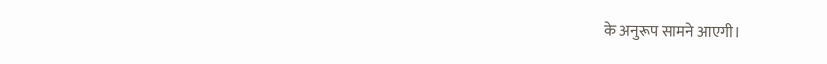के अनुरूप सामने आएगी।